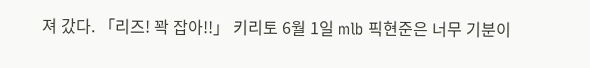져 갔다. 「리즈! 꽉 잡아!!」 키리토 6월 1일 mlb 픽현준은 너무 기분이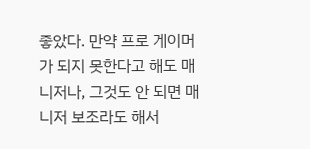좋았다. 만약 프로 게이머가 되지 못한다고 해도 매니저나, 그것도 안 되면 매니저 보조라도 해서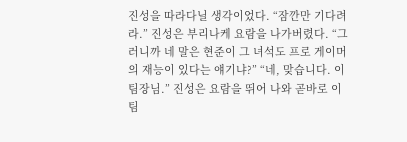진성을 따라다닐 생각이었다. “잠깐만 기다려라.” 진성은 부리나케 요람을 나가버렸다. “그러니까 네 말은 현준이 그 녀석도 프로 게이머의 재능이 있다는 얘기냐?” “네, 맞습니다. 이팀장님.” 진성은 요람을 뛰어 나와 곧바로 이팀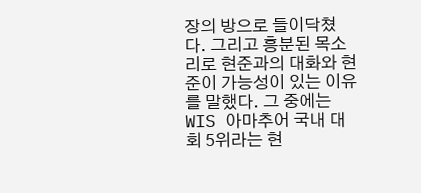장의 방으로 들이닥쳤다. 그리고 흥분된 목소리로 현준과의 대화와 현준이 가능성이 있는 이유를 말했다. 그 중에는 WIS 아마추어 국내 대회 5위라는 현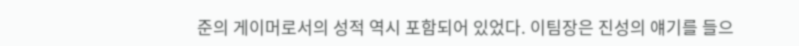준의 게이머로서의 성적 역시 포함되어 있었다. 이팀장은 진성의 얘기를 들으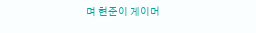며 현준이 게이머